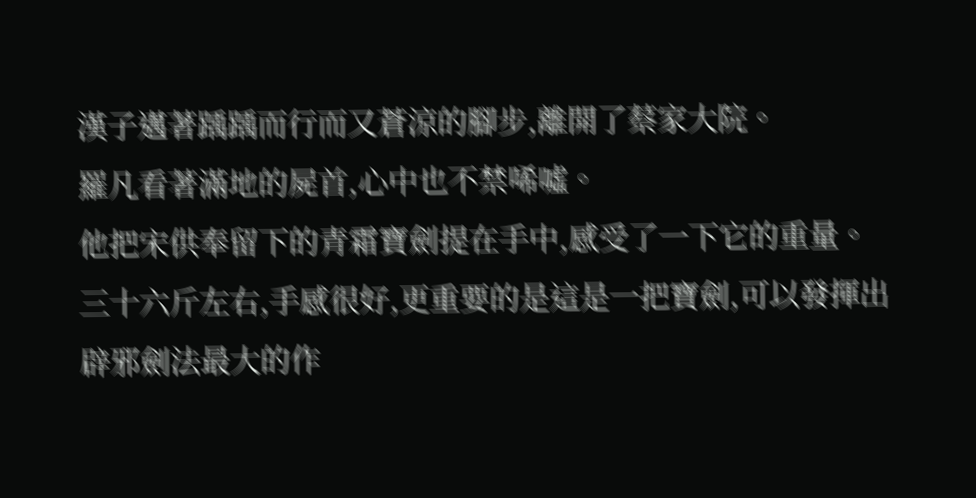漢子邁著踽踽而行而又蒼涼的腳步,離開了蔡家大院。
羅凡看著滿地的屍首,心中也不禁唏噓。
他把宋供奉留下的青霜寶劍提在手中,感受了一下它的重量。
三十六斤左右,手感很好,更重要的是這是一把寶劍,可以發揮出辟邪劍法最大的作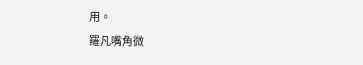用。
羅凡嘴角微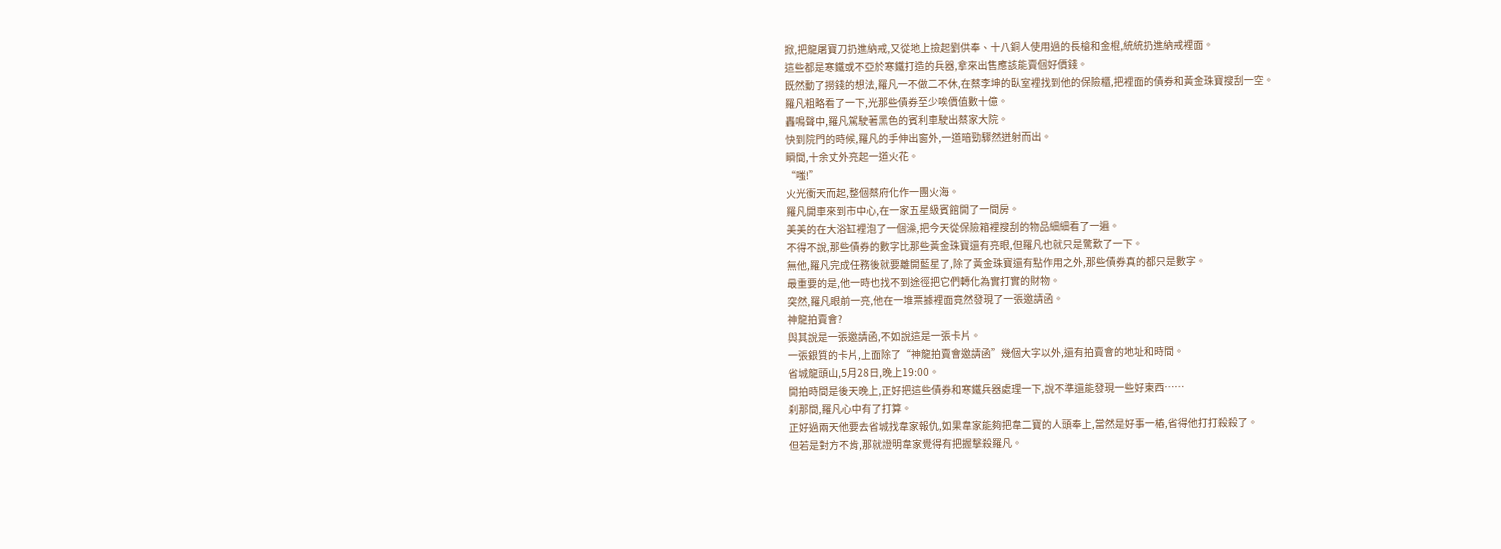掀,把龍屠寶刀扔進納戒,又從地上撿起劉供奉、十八銅人使用過的長槍和金棍,統統扔進納戒裡面。
這些都是寒鐵或不亞於寒鐵打造的兵器,拿來出售應該能賣個好價錢。
既然動了撈錢的想法,羅凡一不做二不休,在蔡李坤的臥室裡找到他的保險櫃,把裡面的債券和黃金珠寶搜刮一空。
羅凡粗略看了一下,光那些債券至少唉價值數十億。
轟鳴聲中,羅凡駕駛著黑色的賓利車駛出蔡家大院。
快到院門的時候,羅凡的手伸出窗外,一道暗勁驟然迸射而出。
瞬間,十余丈外亮起一道火花。
“嗤!”
火光衝天而起,整個蔡府化作一團火海。
羅凡開車來到市中心,在一家五星級賓館開了一間房。
美美的在大浴缸裡泡了一個澡,把今天從保險箱裡搜刮的物品細細看了一遍。
不得不說,那些債券的數字比那些黃金珠寶還有亮眼,但羅凡也就只是驚歎了一下。
無他,羅凡完成任務後就要離開藍星了,除了黃金珠寶還有點作用之外,那些債券真的都只是數字。
最重要的是,他一時也找不到途徑把它們轉化為實打實的財物。
突然,羅凡眼前一亮,他在一堆票據裡面竟然發現了一張邀請函。
神龍拍賣會?
與其說是一張邀請函,不如說這是一張卡片。
一張銀質的卡片,上面除了“神龍拍賣會邀請函”幾個大字以外,還有拍賣會的地址和時間。
省城龍頭山,5月28日,晚上19:00。
開拍時間是後天晚上,正好把這些債券和寒鐵兵器處理一下,說不準還能發現一些好東西……
刹那間,羅凡心中有了打算。
正好過兩天他要去省城找韋家報仇,如果韋家能夠把韋二寶的人頭奉上,當然是好事一樁,省得他打打殺殺了。
但若是對方不肯,那就證明韋家覺得有把握擊殺羅凡。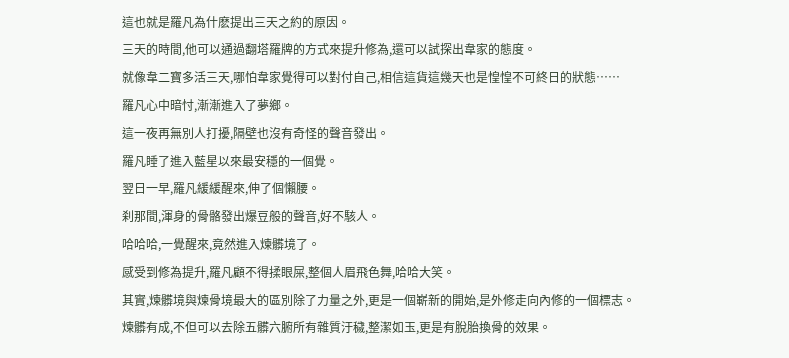這也就是羅凡為什麽提出三天之約的原因。
三天的時間,他可以通過翻塔羅牌的方式來提升修為,還可以試探出韋家的態度。
就像韋二寶多活三天,哪怕韋家覺得可以對付自己,相信這貨這幾天也是惶惶不可終日的狀態……
羅凡心中暗忖,漸漸進入了夢鄉。
這一夜再無別人打擾,隔壁也沒有奇怪的聲音發出。
羅凡睡了進入藍星以來最安穩的一個覺。
翌日一早,羅凡緩緩醒來,伸了個懶腰。
刹那間,渾身的骨骼發出爆豆般的聲音,好不駭人。
哈哈哈,一覺醒來,竟然進入煉髒境了。
感受到修為提升,羅凡顧不得揉眼屎,整個人眉飛色舞,哈哈大笑。
其實,煉髒境與煉骨境最大的區別除了力量之外,更是一個嶄新的開始,是外修走向內修的一個標志。
煉髒有成,不但可以去除五髒六腑所有雜質汙穢,整潔如玉,更是有脫胎換骨的效果。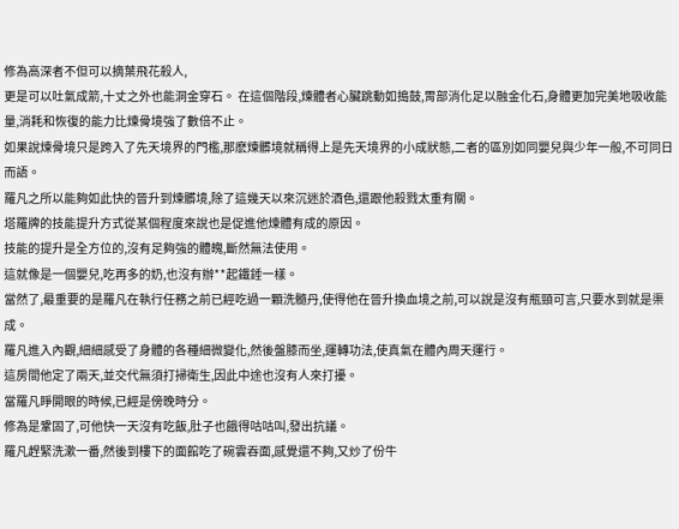修為高深者不但可以摘葉飛花殺人,
更是可以吐氣成箭,十丈之外也能洞金穿石。 在這個階段,煉體者心臟跳動如搗鼓,胃部消化足以融金化石,身體更加完美地吸收能量,消耗和恢復的能力比煉骨境強了數倍不止。
如果說煉骨境只是跨入了先天境界的門檻,那麽煉髒境就稱得上是先天境界的小成狀態,二者的區別如同嬰兒與少年一般,不可同日而語。
羅凡之所以能夠如此快的晉升到煉髒境,除了這幾天以來沉迷於酒色,還跟他殺戮太重有關。
塔羅牌的技能提升方式從某個程度來說也是促進他煉體有成的原因。
技能的提升是全方位的,沒有足夠強的體魄,斷然無法使用。
這就像是一個嬰兒,吃再多的奶,也沒有辦**起鐵錘一樣。
當然了,最重要的是羅凡在執行任務之前已經吃過一顆洗髓丹,使得他在晉升換血境之前,可以說是沒有瓶頸可言,只要水到就是渠成。
羅凡進入內觀,細細感受了身體的各種細微變化,然後盤膝而坐,運轉功法,使真氣在體內周天運行。
這房間他定了兩天,並交代無須打掃衛生,因此中途也沒有人來打擾。
當羅凡睜開眼的時候,已經是傍晚時分。
修為是鞏固了,可他快一天沒有吃飯,肚子也餓得咕咕叫,發出抗議。
羅凡趕緊洗漱一番,然後到樓下的面館吃了碗雲吞面,感覺還不夠,又炒了份牛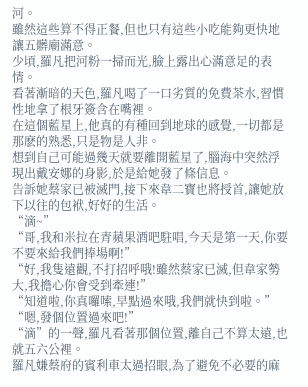河。
雖然這些算不得正餐,但也只有這些小吃能夠更快地讓五髒廟滿意。
少頃,羅凡把河粉一掃而光,臉上露出心滿意足的表情。
看著漸暗的天色,羅凡喝了一口劣質的免費茶水,習慣性地拿了根牙簽含在嘴裡。
在這個藍星上,他真的有種回到地球的感覺,一切都是那麽的熟悉,只是物是人非。
想到自己可能過幾天就要離開藍星了,腦海中突然浮現出戴安娜的身影,於是給她發了條信息。
告訴她蔡家已被滅門,接下來韋二寶也將授首,讓她放下以往的包袱,好好的生活。
“滴~”
“哥,我和米拉在青蘋果酒吧駐唱,今天是第一天,你要不要來給我們捧場啊!”
“好,我隻遠觀,不打招呼哦!雖然蔡家已滅,但韋家勢大,我擔心你會受到牽連!”
“知道啦,你真囉嗦,早點過來哦,我們就快到啦。”
“嗯,發個位置過來吧!”
“滴”的一聲,羅凡看著那個位置,離自己不算太遠,也就五六公裡。
羅凡嫌蔡府的賓利車太過招眼,為了避免不必要的麻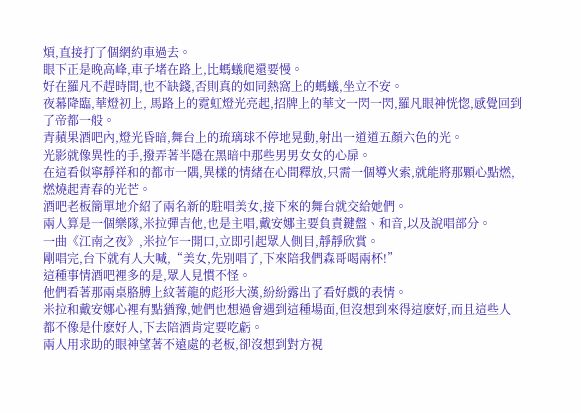煩,直接打了個網約車過去。
眼下正是晚高峰,車子堵在路上,比螞蟻爬還要慢。
好在羅凡不趕時間,也不缺錢,否則真的如同熱窩上的螞蟻,坐立不安。
夜幕降臨,華燈初上, 馬路上的霓虹燈光亮起,招牌上的華文一閃一閃,羅凡眼神恍惚,感覺回到了帝都一般。
青蘋果酒吧內,燈光昏暗,舞台上的琉璃球不停地晃動,射出一道道五顏六色的光。
光影就像異性的手,撥弄著半隱在黑暗中那些男男女女的心扉。
在這看似寧靜祥和的都市一隅,異樣的情緒在心間釋放,只需一個導火索,就能將那顆心點燃,燃燒起青春的光芒。
酒吧老板簡單地介紹了兩名新的駐唱美女,接下來的舞台就交給她們。
兩人算是一個樂隊,米拉彈吉他,也是主唱,戴安娜主要負責鍵盤、和音,以及說唱部分。
一曲《江南之夜》,米拉乍一開口,立即引起眾人側目,靜靜欣賞。
剛唱完,台下就有人大喊,“美女,先別唱了,下來陪我們森哥喝兩杯!”
這種事情酒吧裡多的是,眾人見慣不怪。
他們看著那兩桌胳膊上紋著龍的彪形大漢,紛紛露出了看好戲的表情。
米拉和戴安娜心裡有點猶豫,她們也想過會遇到這種場面,但沒想到來得這麽好,而且這些人都不像是什麽好人,下去陪酒肯定要吃虧。
兩人用求助的眼神望著不遠處的老板,卻沒想到對方視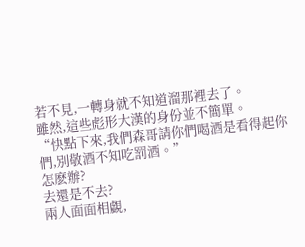若不見,一轉身就不知道溜那裡去了。
雖然,這些彪形大漢的身份並不簡單。
“快點下來,我們森哥請你們喝酒是看得起你們,別敬酒不知吃罰酒。”
怎麽辦?
去還是不去?
兩人面面相覷,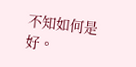不知如何是好。